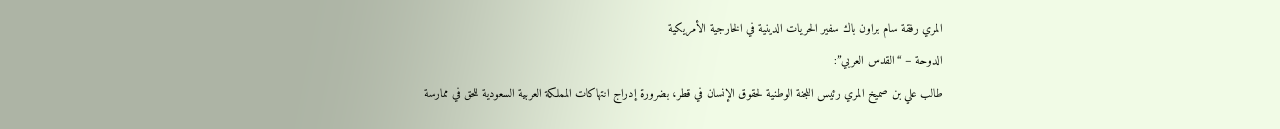المري رفقة سام براون باك سفير الحريات الدينية في الخارجية الأمريكية
الدوحة – “القدس العربي”:
طالب علي بن صميخ المري رئيس اللجنة الوطنية لحقوق الإنسان في قطر، بضرورة إدراج انتهاكات المملكة العربية السعودية للحق في ممارسة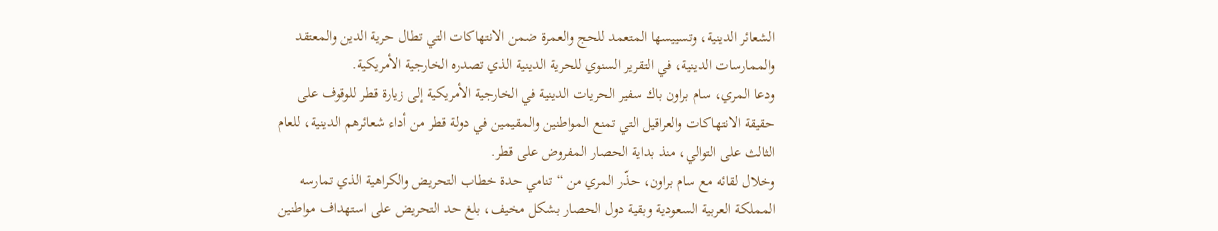الشعائر الدينية، وتسييسها المتعمد للحج والعمرة ضمن الانتهاكات التي تطال حرية الدين والمعتقد والممارسات الدينية، في التقرير السنوي للحرية الدينية الذي تصدره الخارجية الأمريكية.
ودعا المري، سام براون باك سفير الحريات الدينية في الخارجية الأمريكية إلى زيارة قطر للوقوف على حقيقة الانتهاكات والعراقيل التي تمنع المواطنين والمقيمين في دولة قطر من أداء شعائرهم الدينية، للعام الثالث على التوالي، منذ بداية الحصار المفروض على قطر.
وخلال لقائه مع سام براون، حذّر المري من “تنامي حدة خطاب التحريض والكراهية الذي تمارسه المملكة العربية السعودية وبقية دول الحصار بشكل مخيف، بلغ حد التحريض على استهداف مواطنين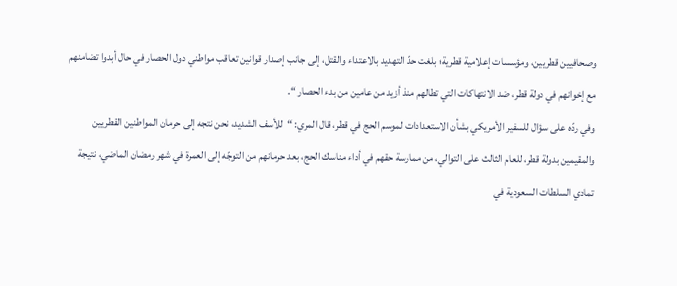وصحافيين قطريين، ومؤسسات إعلامية قطرية؛ بلغت حدّ التهديد بالاعتداء والقتل، إلى جانب إصدار قوانين تعاقب مواطني دول الحصار في حال أبدوا تضامنهم مع إخوانهم في دولة قطر، ضد الانتهاكات التي تطالهم منذ أزيد من عامين من بدء الحصار “.
وفي ردّه على سؤال للسفير الأمريكي بشأن الاستعدادات لموسم الحج في قطر، قال المري: “للأسف الشديد، نحن نتجه إلى حرمان المواطنين القطريين والمقيمين بدولة قطر، للعام الثالث على التوالي، من ممارسة حقهم في أداء مناسك الحج، بعد حرمانهم من التوجّه إلى العمرة في شهر رمضان الماضي، نتيجة تمادي السلطات السعودية في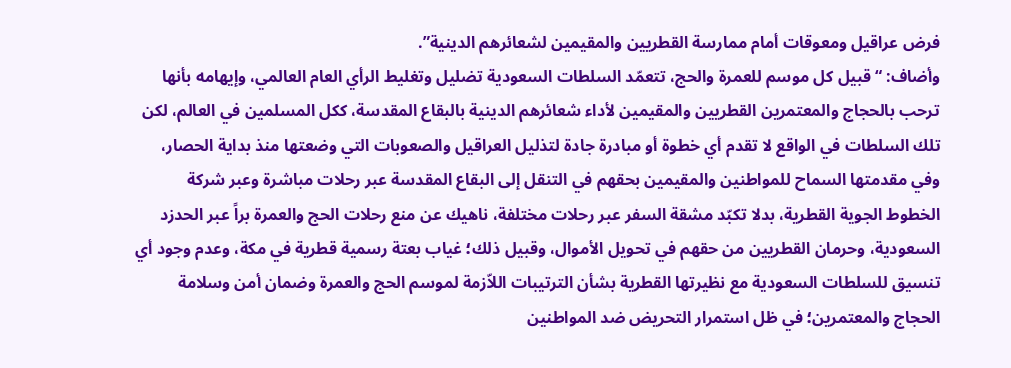فرض عراقيل ومعوقات أمام ممارسة القطريين والمقيمين لشعائرهم الدينية”.
وأضاف: “قبيل كل موسم للعمرة والحج، تتعمّد السلطات السعودية تضليل وتغليط الرأي العام العالمي، وإيهامه بأنها ترحب بالحجاج والمعتمرين القطريين والمقيمين لأداء شعائرهم الدينية بالبقاع المقدسة، ككل المسلمين في العالم، لكن تلك السلطات في الواقع لا تقدم أي خطوة أو مبادرة جادة لتذليل العراقيل والصعوبات التي وضعتها منذ بداية الحصار، وفي مقدمتها السماح للمواطنين والمقيمين بحقهم في التنقل إلى البقاع المقدسة عبر رحلات مباشرة وعبر شركة الخطوط الجوية القطرية، بدلا تكبّد مشقة السفر عبر رحلات مختلفة، ناهيك عن منع رحلات الحج والعمرة براً عبر الحدزد السعودية، وحرمان القطريين من حقهم في تحويل الأموال، وقبيل ذلك؛ غياب بعتة رسمية قطرية في مكة، وعدم وجود أي تنسيق للسلطات السعودية مع نظيرتها القطرية بشأن الترتيبات اللاّزمة لموسم الحج والعمرة وضمان أمن وسلامة الحجاج والمعتمرين؛ في ظل استمرار التحريض ضد المواطنين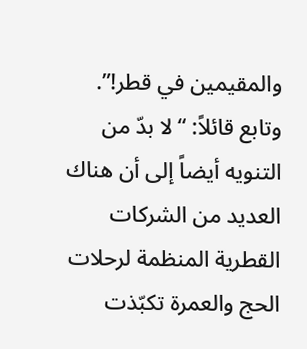والمقيمين في قطر!”.
وتابع قائلاً: “لا بدّ من التنويه أيضاً إلى أن هناك العديد من الشركات القطرية المنظمة لرحلات الحج والعمرة تكبّذت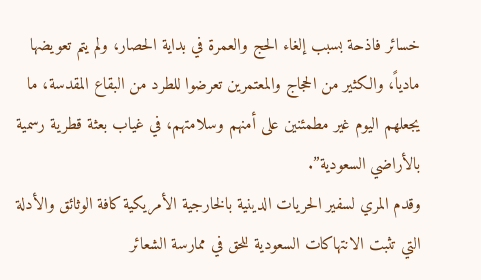خسائر فاذحة بسبب إلغاء الحج والعمرة في بداية الحصار، ولم يتم تعويضها مادياً، والكثير من الحجاج والمعتمرين تعرضوا للطرد من البقاع المقدسة، ما يجعلهم اليوم غير مطمئنين على أمنهم وسلامتهم، في غياب بعثة قطرية رسمية بالأراضي السعودية”.
وقدم المري لسفير الحريات الدينية بالخارجية الأمريكية كافة الوثائق والأدلة التي تثبت الانتهاكات السعودية للحق في ممارسة الشعائر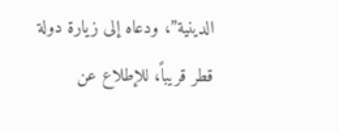الدينية”، ودعاه إلى زيارة دولة قطر قريباً، للإطلاع عن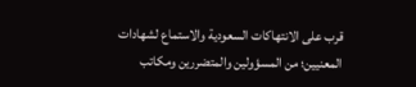قرب على الانتهاكات السعودية والاستماع لشهادات المعنيين؛ من المسؤولين والمتضررين ومكاتب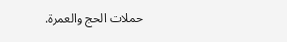حملات الحج والعمرة.